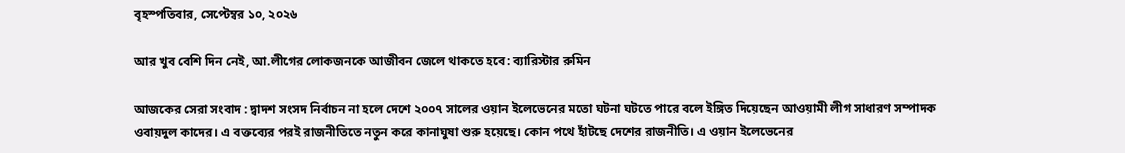বৃহস্পতিবার, সেপ্টেম্বর ১০, ২০২৬

আর খুব বেশি দিন নেই, আ.লীগের লোকজনকে আজীবন জেলে থাকতে হবে: ব্যারিস্টার রুমিন

আজকের সেরা সংবাদ : দ্বাদশ সংসদ নির্বাচন না হলে দেশে ২০০৭ সালের ওয়ান ইলেভেনের মতো ঘটনা ঘটতে পারে বলে ইঙ্গিত দিয়েছেন আওয়ামী লীগ সাধারণ সম্পাদক ওবায়দুল কাদের। এ বক্তব্যের পরই রাজনীতিতে নতুন করে কানাঘুষা শুরু হয়েছে। কোন পথে হাঁটছে দেশের রাজনীতি। এ ওয়ান ইলেভেনের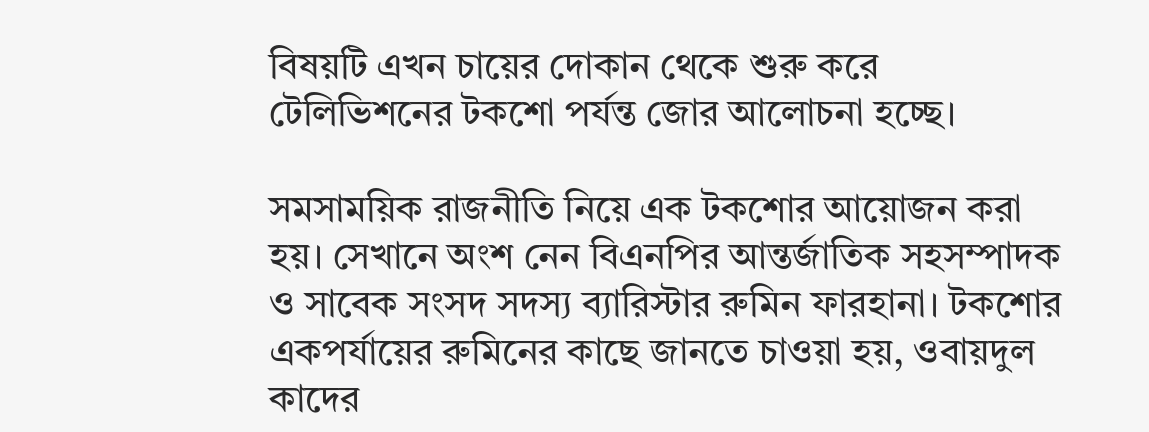বিষয়টি এখন চায়ের দোকান থেকে শুরু করে টেলিভিশনের টকশো পর্যন্ত জোর আলোচনা হচ্ছে।

সমসাময়িক রাজনীতি নিয়ে এক টকশোর আয়োজন করা হয়। সেখানে অংশ নেন বিএনপির আন্তর্জাতিক সহসম্পাদক ও সাবেক সংসদ সদস্য ব্যারিস্টার রুমিন ফারহানা। টকশোর একপর্যায়ের রুমিনের কাছে জানতে চাওয়া হয়, ওবায়দুল কাদের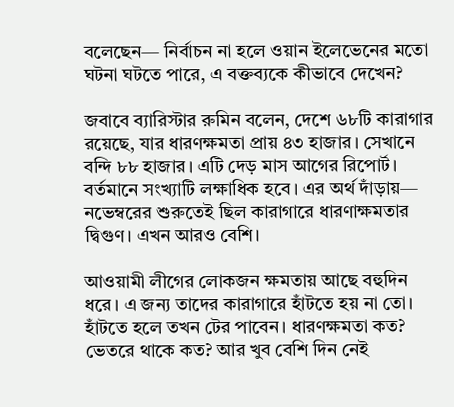বলেছেন— নির্বাচন না হলে ওয়ান ইলেভেনের মতো ঘটনা ঘটতে পারে, এ বক্তব্যকে কীভাবে দেখেন?

জবাবে ব্যারিস্টার রুমিন বলেন, দেশে ৬৮টি কারাগার রয়েছে, যার ধারণক্ষমতা প্রায় ৪৩ হাজার। সেখানে বন্দি ৮৮ হাজার। এটি দেড় মাস আগের রিপোর্ট। বর্তমানে সংখ্যাটি লক্ষাধিক হবে। এর অর্থ দাঁড়ায়— নভেম্বরের শুরুতেই ছিল কারাগারে ধারণাক্ষমতার দ্বিগুণ। এখন আরও বেশি।

আওয়ামী লীগের লোকজন ক্ষমতায় আছে বহুদিন ধরে। এ জন্য তাদের কারাগারে হাঁটতে হয় না তো। হাঁটতে হলে তখন টের পাবেন। ধারণক্ষমতা কত? ভেতরে থাকে কত? আর খুব বেশি দিন নেই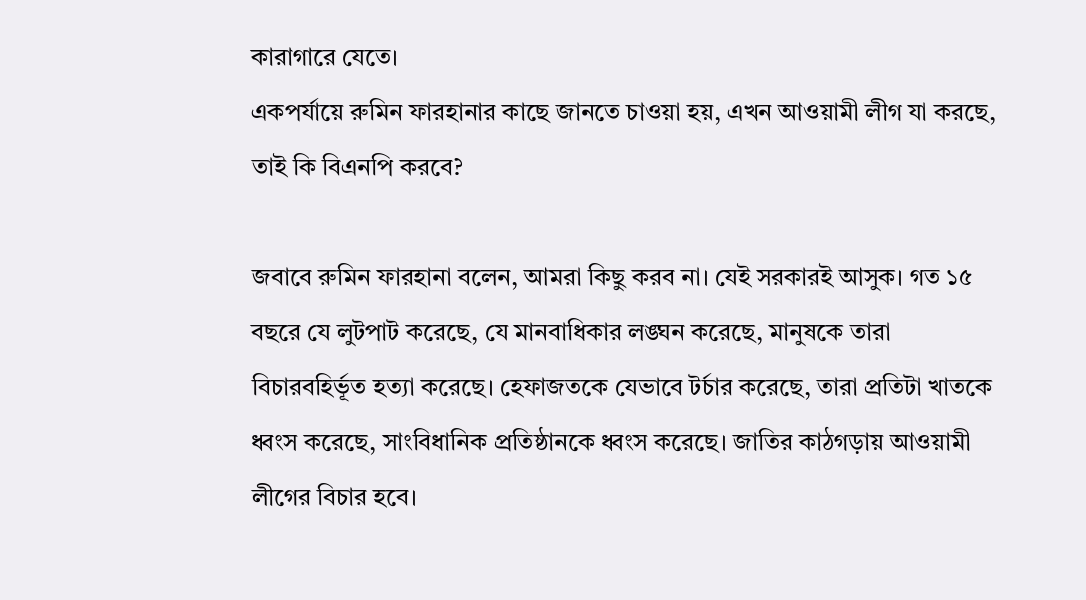কারাগারে যেতে।
একপর্যায়ে রুমিন ফারহানার কাছে জানতে চাওয়া হয়, এখন আওয়ামী লীগ যা করছে, তাই কি বিএনপি করবে?

জবাবে রুমিন ফারহানা বলেন, আমরা কিছু করব না। যেই সরকারই আসুক। গত ১৫ বছরে যে লুটপাট করেছে, যে মানবাধিকার লঙ্ঘন করেছে, মানুষকে তারা বিচারবহির্ভূত হত্যা করেছে। হেফাজতকে যেভাবে টর্চার করেছে, তারা প্রতিটা খাতকে ধ্বংস করেছে, সাংবিধানিক প্রতিষ্ঠানকে ধ্বংস করেছে। জাতির কাঠগড়ায় আওয়ামী লীগের বিচার হবে।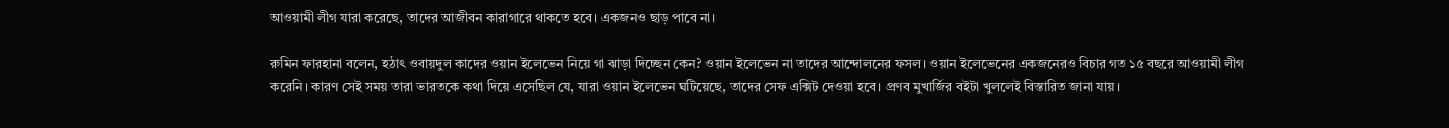আওয়ামী লীগ যারা করেছে, তাদের আজীবন কারাগারে থাকতে হবে। একজনও ছাড় পাবে না।

রুমিন ফারহানা বলেন, হঠাৎ ওবায়দুল কাদের ওয়ান ইলেভেন নিয়ে গা ঝাড়া দিচ্ছেন কেন? ওয়ান ইলেভেন না তাদের আন্দোলনের ফসল। ওয়ান ইলেভেনের একজনেরও বিচার গত ১৫ বছরে আওয়ামী লীগ করেনি। কারণ সেই সময় তারা ভারতকে কথা দিয়ে এসেছিল যে, যারা ওয়ান ইলেভেন ঘটিয়েছে, তাদের সেফ এক্সিট দেওয়া হবে। প্রণব মুখার্জির বইটা খুললেই বিস্তারিত জানা যায়।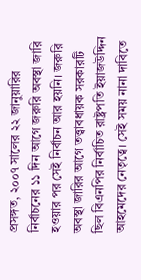প্রসঙ্গত, ২০০৭ সালের ২২ জানুয়ারির নির্বাচনের ১১ দিন আগে জরুরি অবস্থা জারি হওয়ার পর সেই নির্বাচন আর হয়নি। জরুরি অবস্থা জারির আগে তত্ত্বাবধায়ক সরকারটি ছিল বিএনপির নির্বাচিত রাষ্ট্রপতি ইয়াজউদ্দিন আহমেদের নেতৃত্বে। সেই সময় নানা দাবিতে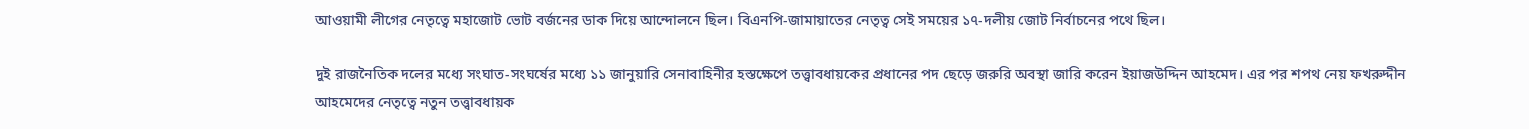আওয়ামী লীগের নেতৃত্বে মহাজোট ভোট বর্জনের ডাক দিয়ে আন্দোলনে ছিল। বিএনপি-জামায়াতের নেতৃত্ব সেই সময়ের ১৭-দলীয় জোট নির্বাচনের পথে ছিল।

দুই রাজনৈতিক দলের মধ্যে সংঘাত-সংঘর্ষের মধ্যে ১১ জানুয়ারি সেনাবাহিনীর হস্তক্ষেপে তত্ত্বাবধায়কের প্রধানের পদ ছেড়ে জরুরি অবস্থা জারি করেন ইয়াজউদ্দিন আহমেদ। এর পর শপথ নেয় ফখরুদ্দীন আহমেদের নেতৃত্বে নতুন তত্ত্বাবধায়ক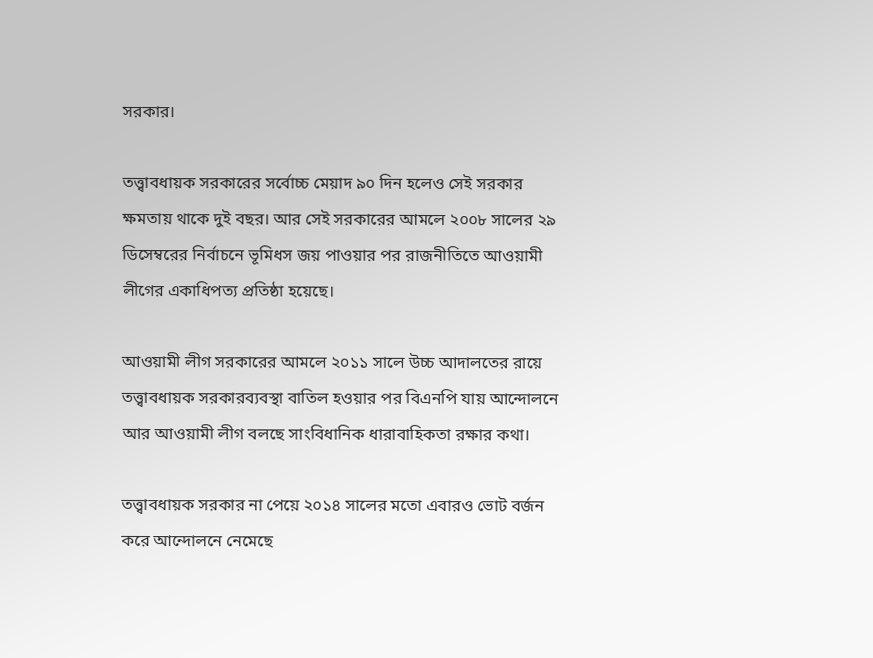সরকার।

তত্ত্বাবধায়ক সরকারের সর্বোচ্চ মেয়াদ ৯০ দিন হলেও সেই সরকার ক্ষমতায় থাকে দুই বছর। আর সেই সরকারের আমলে ২০০৮ সালের ২৯ ডিসেম্বরের নির্বাচনে ভূমিধস জয় পাওয়ার পর রাজনীতিতে আওয়ামী লীগের একাধিপত্য প্রতিষ্ঠা হয়েছে।

আওয়ামী লীগ সরকারের আমলে ২০১১ সালে উচ্চ আদালতের রায়ে তত্ত্বাবধায়ক সরকারব্যবস্থা বাতিল হওয়ার পর বিএনপি যায় আন্দোলনে আর আওয়ামী লীগ বলছে সাংবিধানিক ধারাবাহিকতা রক্ষার কথা।

তত্ত্বাবধায়ক সরকার না পেয়ে ২০১৪ সালের মতো এবারও ভোট বর্জন করে আন্দোলনে নেমেছে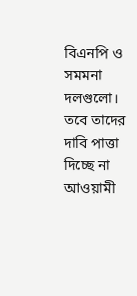বিএনপি ও সমমনা দলগুলো। তবে তাদের দাবি পাত্তা দিচ্ছে না আওয়ামী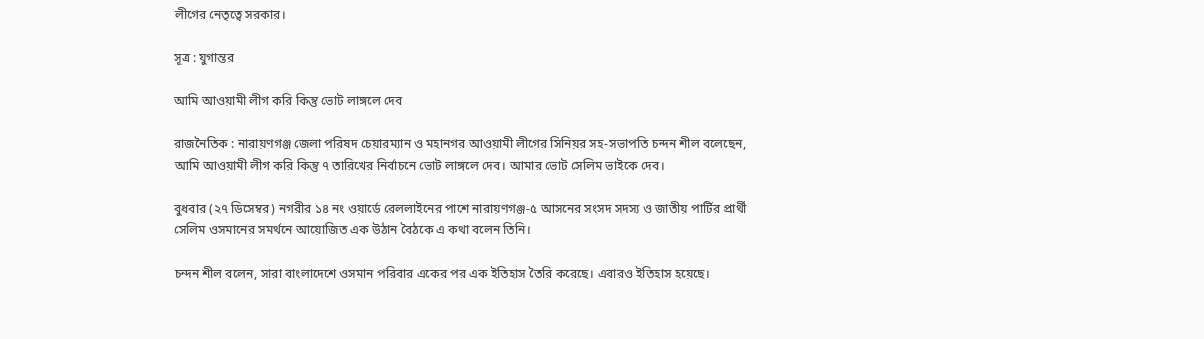লীগের নেতৃত্বে সরকার।

সূত্র : যুগান্তর

আমি আওয়ামী লীগ করি কিন্তু ভোট লাঙ্গলে দেব

রাজনৈতিক : নারায়ণগঞ্জ জেলা পরিষদ চেয়ারম্যান ও মহানগর আওয়ামী লীগের সিনিয়র সহ-সভাপতি চন্দন শীল বলেছেন, আমি আওয়ামী লীগ করি কিন্তু ৭ তারিখের নির্বাচনে ভোট লাঙ্গলে দেব। আমার ভোট সেলিম ভাইকে দেব।

বুধবার (২৭ ডিসেম্বর) নগরীর ১৪ নং ওয়ার্ডে রেললাইনের পাশে নারায়ণগঞ্জ-৫ আসনের সংসদ সদস্য ও জাতীয় পার্টির প্রার্থী সেলিম ওসমানের সমর্থনে আয়োজিত এক উঠান বৈঠকে এ কথা বলেন তিনি।

চন্দন শীল বলেন, সারা বাংলাদেশে ওসমান পরিবার একের পর এক ইতিহাস তৈরি করেছে। এবারও ইতিহাস হয়েছে।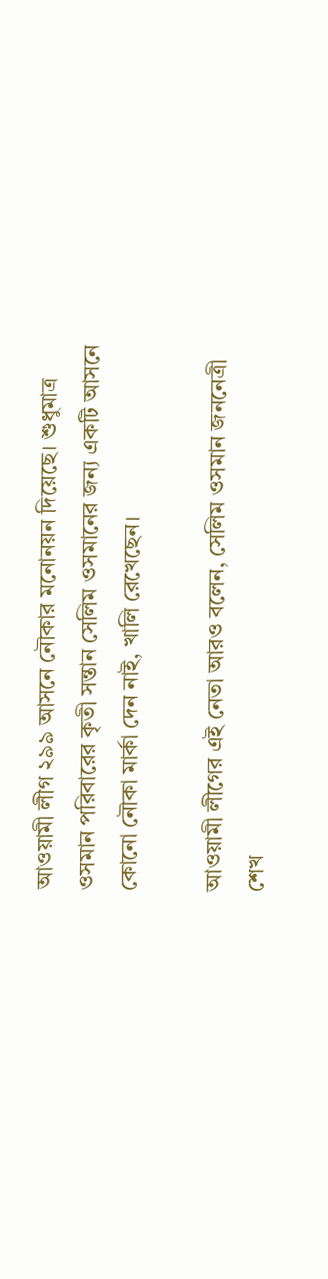আওয়ামী লীগ ২৯৯ আসনে নৌকার মনোনয়ন দিয়েছে। শুধুমাত্র ওসমান পরিবারের কৃতী সন্তান সেলিম ওসমানের জন্য একটি আসনে কোনো নৌকা মার্কা দেন নাই, খালি রেখেছেন।

আওয়ামী লীগের এই নেতা আরও বলেন, সেলিম ওসমান জননেত্রী শেখ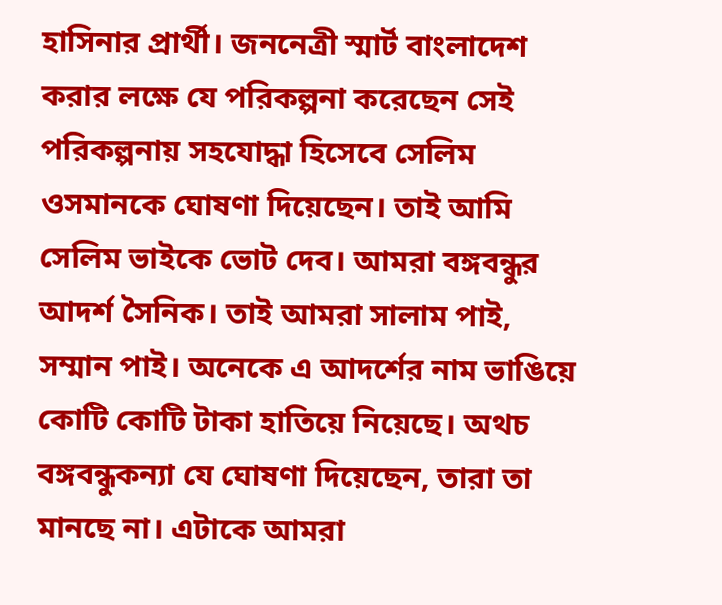হাসিনার প্রার্থী। জননেত্রী স্মার্ট বাংলাদেশ করার লক্ষে যে পরিকল্পনা করেছেন সেই পরিকল্পনায় সহযোদ্ধা হিসেবে সেলিম ওসমানকে ঘোষণা দিয়েছেন। তাই আমি সেলিম ভাইকে ভোট দেব। আমরা বঙ্গবন্ধুর আদর্শ সৈনিক। তাই আমরা সালাম পাই, সম্মান পাই। অনেকে এ আদর্শের নাম ভাঙিয়ে কোটি কোটি টাকা হাতিয়ে নিয়েছে। অথচ বঙ্গবন্ধুকন্যা যে ঘোষণা দিয়েছেন, তারা তা মানছে না। এটাকে আমরা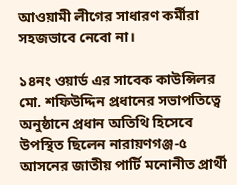আওয়ামী লীগের সাধারণ কর্মীরা সহজভাবে নেবো না।

১৪নং ওয়ার্ড এর সাবেক কাউন্সিলর মো. শফিউদ্দিন প্রধানের সভাপতিত্বে অনুষ্ঠানে প্রধান অতিথি হিসেবে উপস্থিত ছিলেন নারায়ণগঞ্জ-৫ আসনের জাতীয় পার্টি মনোনীত প্রার্থী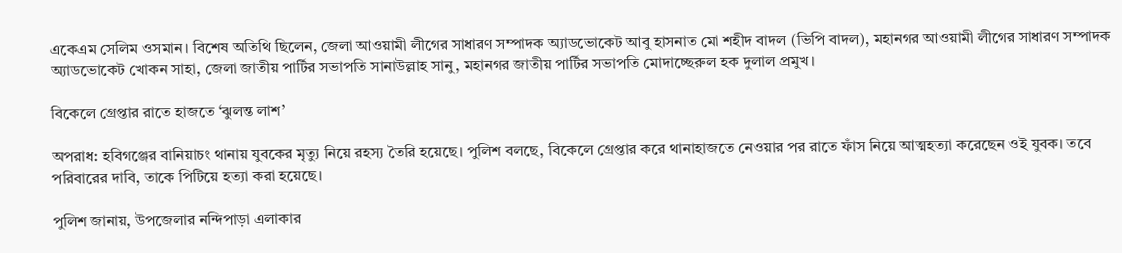একেএম সেলিম ওসমান। বিশেষ অতিথি ছিলেন, জেলা আওয়ামী লীগের সাধারণ সম্পাদক অ্যাডভোকেট আবু হাসনাত মো শহীদ বাদল (ভিপি বাদল), মহানগর আওয়ামী লীগের সাধারণ সম্পাদক অ্যাডভোকেট খোকন সাহা, জেলা জাতীয় পার্টির সভাপতি সানাউল্লাহ সানু, মহানগর জাতীয় পার্টির সভাপতি মোদাচ্ছেরুল হক দুলাল প্রমুখ।

বিকেলে গ্রেপ্তার রাতে হাজতে ‘ঝুলন্ত লাশ’

অপরাধ: হবিগঞ্জের বানিয়াচং থানায় যুবকের মৃত্যু নিয়ে রহস্য তৈরি হয়েছে। পুলিশ বলছে, বিকেলে গ্রেপ্তার করে থানাহাজতে নেওয়ার পর রাতে ফাঁস নিয়ে আত্মহত্যা করেছেন ওই যুবক। তবে পরিবারের দাবি, তাকে পিটিয়ে হত্যা করা হয়েছে।

পুলিশ জানায়, উপজেলার নন্দিপাড়া এলাকার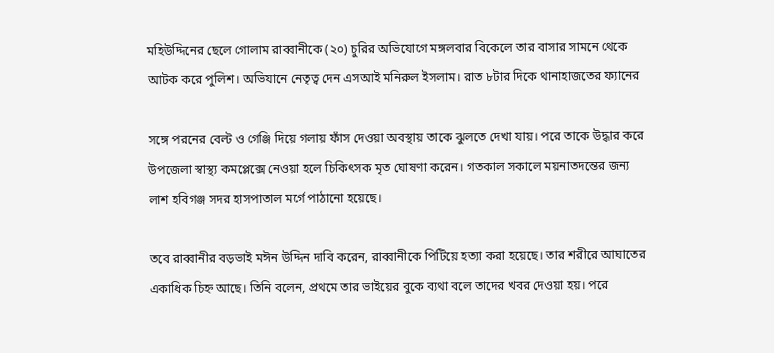মহিউদ্দিনের ছেলে গোলাম রাব্বানীকে (২০) চুরির অভিযোগে মঙ্গলবার বিকেলে তার বাসার সামনে থেকে আটক করে পুলিশ। অভিযানে নেতৃত্ব দেন এসআই মনিরুল ইসলাম। রাত ৮টার দিকে থানাহাজতের ফ্যানের

সঙ্গে পরনের বেল্ট ও গেঞ্জি দিয়ে গলায় ফাঁস দেওয়া অবস্থায় তাকে ঝুলতে দেখা যায়। পরে তাকে উদ্ধার করে উপজেলা স্বাস্থ্য কমপ্লেক্সে নেওয়া হলে চিকিৎসক মৃত ঘোষণা করেন। গতকাল সকালে ময়নাতদন্তের জন্য লাশ হবিগঞ্জ সদর হাসপাতাল মর্গে পাঠানো হয়েছে।

তবে রাব্বানীর বড়ভাই মঈন উদ্দিন দাবি করেন, রাব্বানীকে পিটিয়ে হত্যা করা হয়েছে। তার শরীরে আঘাতের একাধিক চিহ্ন আছে। তিনি বলেন, প্রথমে তার ভাইয়ের বুকে ব্যথা বলে তাদের খবর দেওয়া হয়। পরে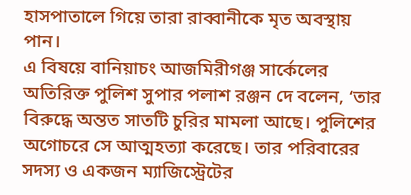হাসপাতালে গিয়ে তারা রাব্বানীকে মৃত অবস্থায় পান।
এ বিষয়ে বানিয়াচং আজমিরীগঞ্জ সার্কেলের অতিরিক্ত পুলিশ সুপার পলাশ রঞ্জন দে বলেন, ‘তার বিরুদ্ধে অন্তত সাতটি চুরির মামলা আছে। পুলিশের অগোচরে সে আত্মহত্যা করেছে। তার পরিবারের সদস্য ও একজন ম্যাজিস্ট্রেটের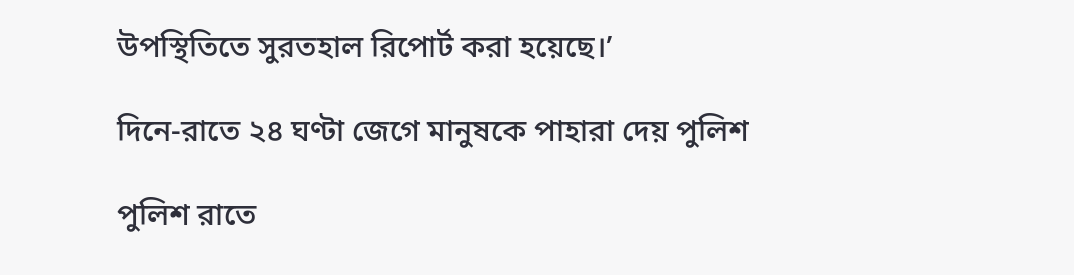উপস্থিতিতে সুরতহাল রিপোর্ট করা হয়েছে।’

দিনে-রাতে ২৪ ঘণ্টা জেগে মানুষকে পাহারা দেয় পুলিশ

পুলিশ রাতে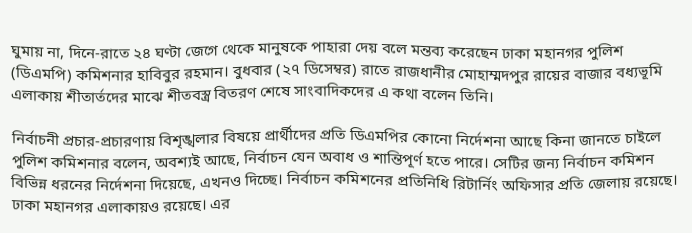ঘুমায় না, দিনে-রাতে ২৪ ঘণ্টা জেগে থেকে মানুষকে পাহারা দেয় বলে মন্তব্য করেছেন ঢাকা মহানগর পুলিশ (ডিএমপি) কমিশনার হাবিবুর রহমান। বুধবার (২৭ ডিসেম্বর) রাতে রাজধানীর মোহাম্মদপুর রায়ের বাজার বধ্যভূমি এলাকায় শীতার্তদের মাঝে শীতবস্ত্র বিতরণ শেষে সাংবাদিকদের এ কথা বলেন তিনি।

নির্বাচনী প্রচার-প্রচারণায় বিশৃঙ্খলার বিষয়ে প্রার্থীদের প্রতি ডিএমপির কোনো নির্দেশনা আছে কিনা জানতে চাইলে পুলিশ কমিশনার বলেন, অবশ্যই আছে, নির্বাচন যেন অবাধ ও শান্তিপূর্ণ হতে পারে। সেটির জন্য নির্বাচন কমিশন বিভিন্ন ধরনের নির্দেশনা দিয়েছে, এখনও দিচ্ছে। নির্বাচন কমিশনের প্রতিনিধি রিটার্নিং অফিসার প্রতি জেলায় রয়েছে। ঢাকা মহানগর এলাকায়ও রয়েছে। এর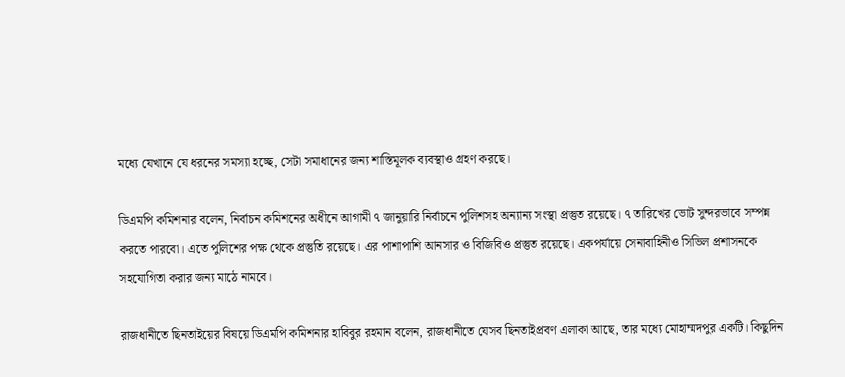মধ্যে যেখানে যে ধরনের সমস্যা হচ্ছে, সেটা সমাধানের জন্য শাস্তিমূলক ব্যবস্থাও গ্রহণ করছে।

ডিএমপি কমিশনার বলেন, নির্বাচন কমিশনের অধীনে আগামী ৭ জানুয়ারি নির্বাচনে পুলিশসহ অন্যান্য সংস্থা প্রস্তুত রয়েছে। ৭ তারিখের ভোট সুন্দরভাবে সম্পন্ন করতে পারবো। এতে পুলিশের পক্ষ থেকে প্রস্তুতি রয়েছে। এর পাশাপাশি আনসার ও বিজিবিও প্রস্তুত রয়েছে। একপর্যায়ে সেনাবাহিনীও সিভিল প্রশাসনকে সহযোগিতা করার জন্য মাঠে নামবে।

রাজধানীতে ছিনতাইয়ের বিষয়ে ডিএমপি কমিশনার হাবিবুর রহমান বলেন, রাজধানীতে যেসব ছিনতাইপ্রবণ এলাকা আছে, তার মধ্যে মোহাম্মদপুর একটি। কিছুদিন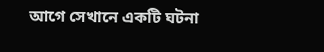আগে সেখানে একটি ঘটনা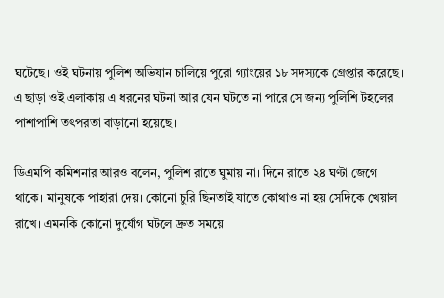ঘটেছে। ওই ঘটনায় পুলিশ অভিযান চালিয়ে পুরো গ্যাংয়ের ১৮ সদস্যকে গ্রেপ্তার করেছে। এ ছাড়া ওই এলাকায় এ ধরনের ঘটনা আর যেন ঘটতে না পারে সে জন্য পুলিশি টহলের পাশাপাশি তৎপরতা বাড়ানো হয়েছে।

ডিএমপি কমিশনার আরও বলেন, পুলিশ রাতে ঘুমায় না। দিনে রাতে ২৪ ঘণ্টা জেগে থাকে। মানুষকে পাহারা দেয়। কোনো চুরি ছিনতাই যাতে কোথাও না হয় সেদিকে খেয়াল রাখে। এমনকি কোনো দুর্যোগ ঘটলে দ্রুত সময়ে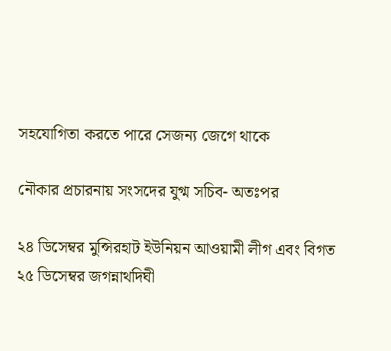সহযোগিতা করতে পারে সেজন্য জেগে থাকে

নৌকার প্রচারনায় সংসদের যুগ্ম সচিব- অতঃপর

২৪ ডিসেম্বর মুন্সিরহাট ইউনিয়ন আওয়ামী লীগ এবং বিগত ২৫ ডিসেম্বর জগন্নাথদিঘী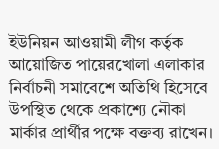ইউনিয়ন আওয়ামী লীগ কর্তৃক আয়োজিত পায়েরখোলা এলাকার নির্বাচনী সমাবেশে অতিথি হিসেবে উপস্থিত থেকে প্রকাশ্যে নৌকা মার্কার প্রার্থীর পক্ষে বক্তব্য রাখেন।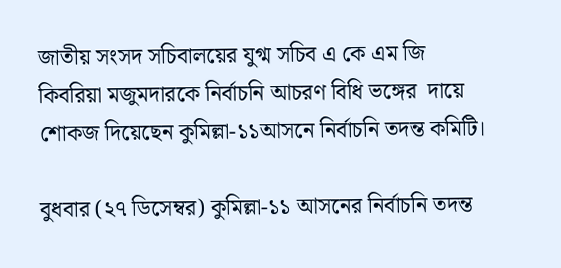জাতীয় সংসদ সচিবালয়ের যুগ্ম সচিব এ কে এম জি কিবরিয়া মজুমদারকে নির্বাচনি আচরণ বিধি ভঙ্গের  দায়ে শোকজ দিয়েছেন কুমিল্লা-১১আসনে নির্বাচনি তদন্ত কমিটি।

বুধবার (২৭ ডিসেম্বর) কুমিল্লা-১১ আসনের নির্বাচনি তদন্ত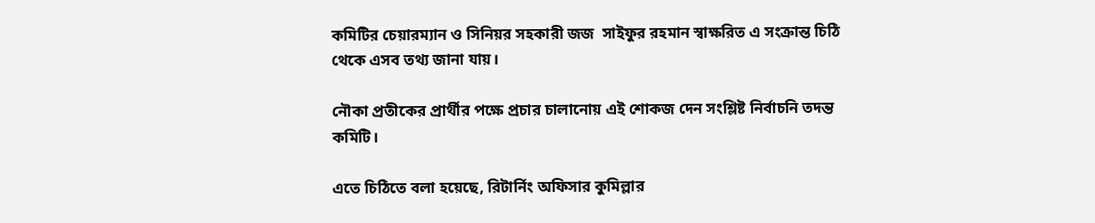কমিটির চেয়ারম্যান ও সিনিয়র সহকারী জজ  সাইফুর রহমান স্বাক্ষরিত এ সংক্রান্ত চিঠি থেকে এসব তথ্য জানা যায়।

নৌকা প্রতীকের প্রার্থীর পক্ষে প্রচার চালানোয় এই শোকজ দেন সংশ্লিষ্ট নির্বাচনি তদন্ত কমিটি।

এতে চিঠিতে বলা হয়েছে, রিটার্নিং অফিসার কুমিল্লার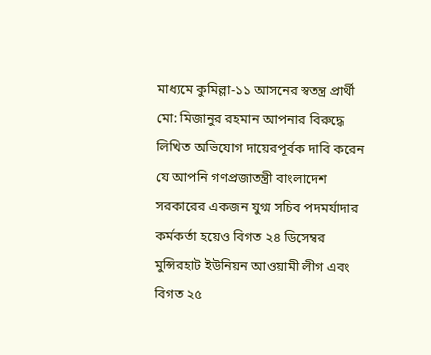মাধ্যমে কুমিল্লা-১১ আসনের স্বতন্ত্র প্রার্থী মো: মিজানুর রহমান আপনার বিরুদ্ধে লিখিত অভিযোগ দায়েরপূর্বক দাবি করেন যে আপনি গণপ্রজাতন্ত্রী বাংলাদেশ সরকারের একজন যুগ্ম সচিব পদমর্যাদার কর্মকর্তা হয়েও বিগত ২৪ ডিসেম্বর মুন্সিরহাট ইউনিয়ন আওয়ামী লীগ এবং বিগত ২৫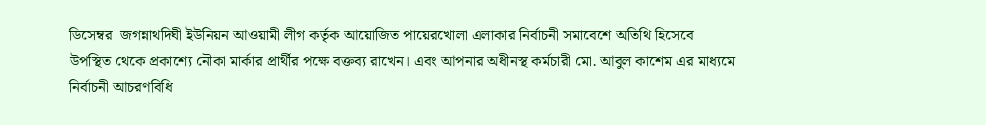ডিসেম্বর  জগন্নাথদিঘী ইউনিয়ন আওয়ামী লীগ কর্তৃক আয়োজিত পায়েরখোলা এলাকার নির্বাচনী সমাবেশে অতিথি হিসেবে উপস্থিত থেকে প্রকাশ্যে নৌকা মার্কার প্রার্থীর পক্ষে বক্তব্য রাখেন। এবং আপনার অধীনস্থ কর্মচারী মো. আবুল কাশেম এর মাধ্যমে নির্বাচনী আচরণবিধি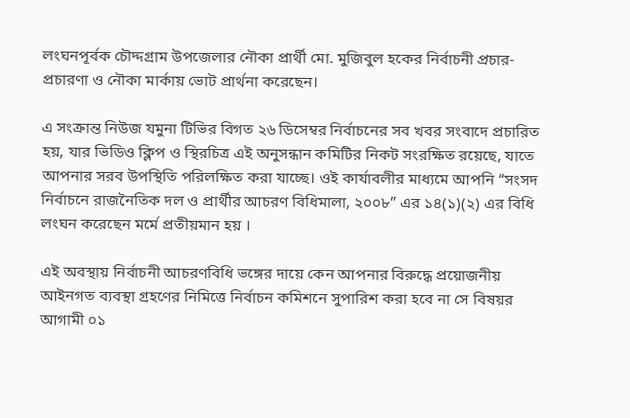লংঘনপূর্বক চৌদ্দগ্রাম উপজেলার নৌকা প্রার্থী মো. মুজিবুল হকের নির্বাচনী প্রচার-প্রচারণা ও নৌকা মার্কায় ভোট প্রার্থনা করেছেন।

এ সংক্রান্ত নিউজ যমুনা টিভির বিগত ২৬ ডিসেম্বর নির্বাচনের সব খবর সংবাদে প্রচারিত হয়, যার ভিডিও ক্লিপ ও স্থিরচিত্র এই অনুসন্ধান কমিটির নিকট সংরক্ষিত রয়েছে, যাতে আপনার সরব উপস্থিতি পরিলক্ষিত করা যাচ্ছে। ওই কার্যাবলীর মাধ্যমে আপনি “সংসদ নির্বাচনে রাজনৈতিক দল ও প্রার্থীর আচরণ বিধিমালা, ২০০৮” এর ১৪(১)(২) এর বিধি লংঘন করেছেন মর্মে প্রতীয়মান হয় ।

এই অবস্থায় নির্বাচনী আচরণবিধি ভঙ্গের দায়ে কেন আপনার বিরুদ্ধে প্রয়োজনীয় আইনগত ব্যবস্থা গ্রহণের নিমিত্তে নির্বাচন কমিশনে সুপারিশ করা হবে না সে বিষয়র আগামী ০১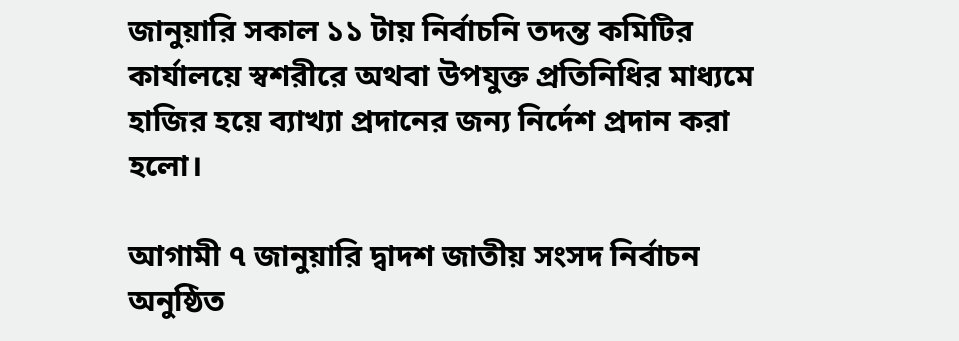জানুয়ারি সকাল ১১ টায় নির্বাচনি তদন্ত কমিটির কার্যালয়ে স্বশরীরে অথবা উপযুক্ত প্রতিনিধির মাধ্যমে হাজির হয়ে ব্যাখ্যা প্রদানের জন্য নির্দেশ প্রদান করা হলো।

আগামী ৭ জানুয়ারি দ্বাদশ জাতীয় সংসদ নির্বাচন অনুষ্ঠিত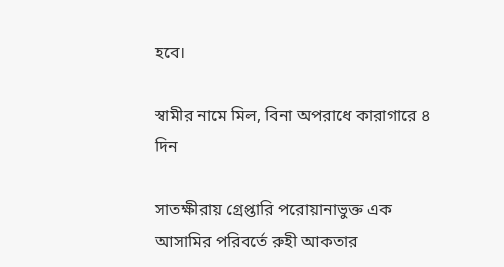হবে।

স্বামীর নামে মিল, বিনা অপরাধে কারাগারে ৪ দিন

সাতক্ষীরায় গ্রেপ্তারি পরোয়ানাভুক্ত এক আসামির পরিবর্তে রুহী আকতার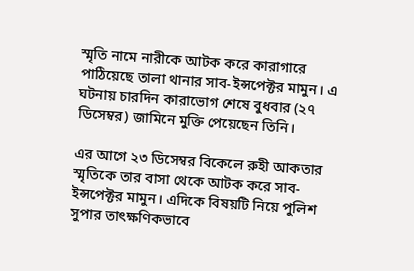স্মৃতি নামে নারীকে আটক করে কারাগারে পাঠিয়েছে তালা থানার সাব-ইন্সপেক্টর মামুন। এ ঘটনায় চারদিন কারাভোগ শেষে বুধবার (২৭ ডিসেম্বর) জামিনে মুক্তি পেয়েছেন তিনি।

এর আগে ২৩ ডিসেম্বর বিকেলে রুহী আকতার স্মৃতিকে তার বাসা থেকে আটক করে সাব-ইন্সপেক্টর মামুন। এদিকে বিষয়টি নিয়ে পুলিশ সুপার তাৎক্ষণিকভাবে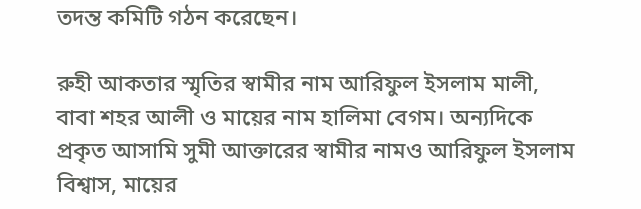তদন্ত কমিটি গঠন করেছেন।

রুহী আকতার স্মৃতির স্বামীর নাম আরিফুল ইসলাম মালী, বাবা শহর আলী ও মায়ের নাম হালিমা বেগম। অন্যদিকে প্রকৃত আসামি সুমী আক্তারের স্বামীর নামও আরিফুল ইসলাম বিশ্বাস, মায়ের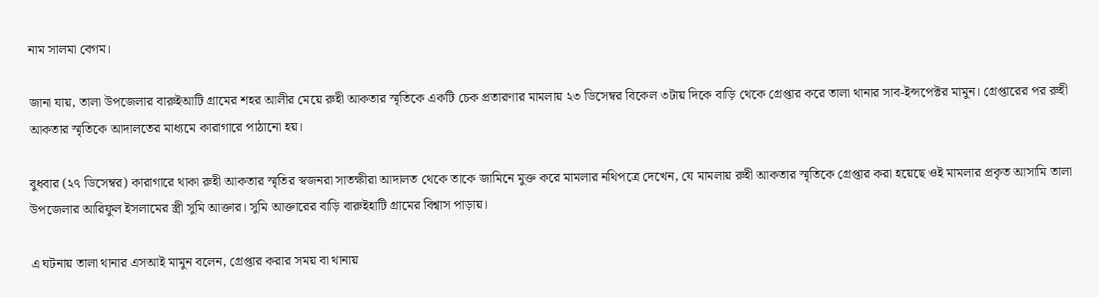নাম সালমা বেগম।

জানা যায়, তালা উপজেলার বারুইআটি গ্রামের শহর আলীর মেয়ে রুহী আকতার স্মৃতিকে একটি চেক প্রতারণার মামলায় ২৩ ডিসেম্বর বিকেল ৩টায় দিকে বাড়ি থেকে গ্রেপ্তার করে তালা থানার সাব-ইন্সপেক্টর মামুন। গ্রেপ্তারের পর রুহী আকতার স্মৃতিকে আদালতের মাধ্যমে কারাগারে পাঠানো হয়।

বুধবার (২৭ ডিসেম্বর) কারাগারে থাকা রুহী আকতার স্মৃতির স্বজনরা সাতক্ষীরা আদালত থেকে তাকে জামিনে মুক্ত করে মামলার নথিপত্রে দেখেন, যে মামলায় রুহী আকতার স্মৃতিকে গ্রেপ্তার করা হয়েছে ওই মামলার প্রকৃত আসামি তালা উপজেলার আরিফুল ইসলামের স্ত্রী সুমি আক্তার। সুমি আক্তারের বাড়ি বারুইহাটি গ্রামের বিশ্বাস পাড়ায়।

এ ঘটনায় তালা থানার এসআই মামুন বলেন, গ্রেপ্তার করার সময় বা থানায়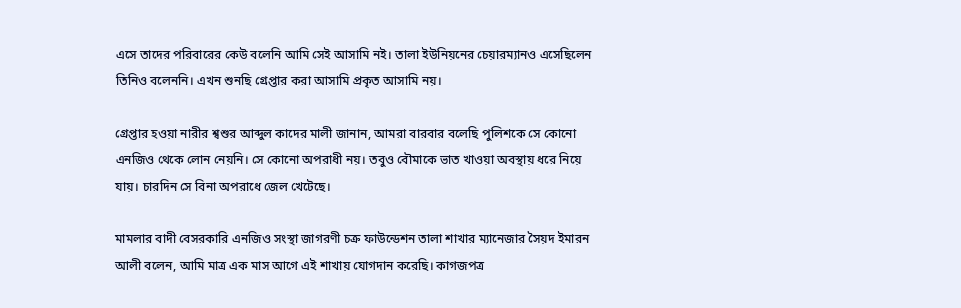এসে তাদের পরিবারের কেউ বলেনি আমি সেই আসামি নই। তালা ইউনিয়নের চেয়ারম্যানও এসেছিলেন তিনিও বলেননি। এখন শুনছি গ্রেপ্তার করা আসামি প্রকৃত আসামি নয়।

গ্রেপ্তার হওয়া নারীর শ্বশুর আব্দুল কাদের মালী জানান, আমরা বারবার বলেছি পুলিশকে সে কোনো এনজিও থেকে লোন নেয়নি। সে কোনো অপরাধী নয়। তবুও বৌমাকে ভাত খাওয়া অবস্থায় ধরে নিয়ে যায়। চারদিন সে বিনা অপরাধে জেল খেটেছে।

মামলার বাদী বেসরকারি এনজিও সংস্থা জাগরণী চক্র ফাউন্ডেশন তালা শাখার ম্যানেজার সৈয়দ ইমারন আলী বলেন, আমি মাত্র এক মাস আগে এই শাখায় যোগদান করেছি। কাগজপত্র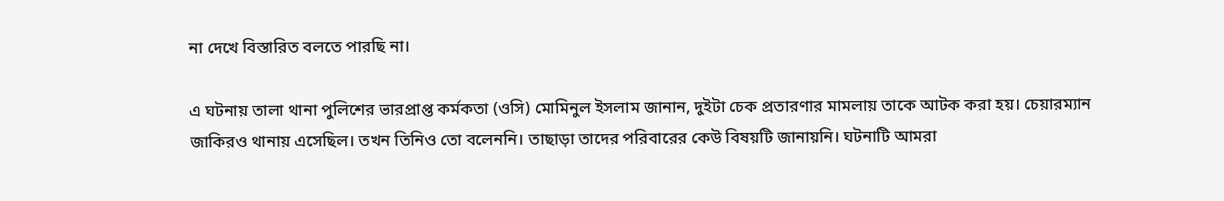না দেখে বিস্তারিত বলতে পারছি না।

এ ঘটনায় তালা থানা পুলিশের ভারপ্রাপ্ত কর্মকতা (ওসি) মোমিনুল ইসলাম জানান, দুইটা চেক প্রতারণার মামলায় তাকে আটক করা হয়। চেয়ারম্যান জাকিরও থানায় এসেছিল। তখন তিনিও তো বলেননি। তাছাড়া তাদের পরিবারের কেউ বিষয়টি জানায়নি। ঘটনাটি আমরা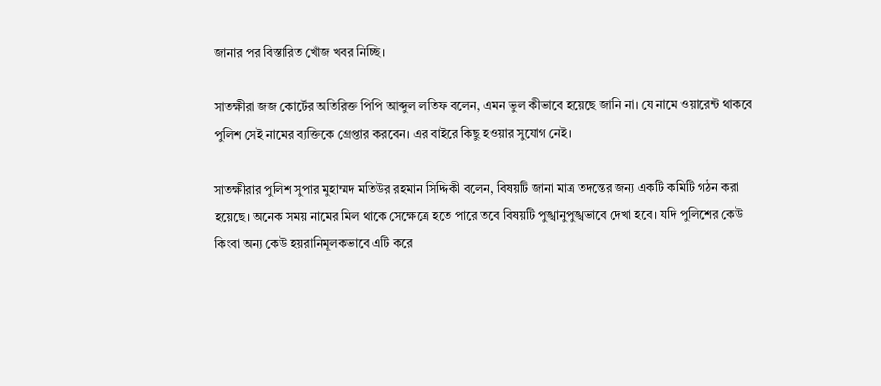জানার পর বিস্তারিত খোঁজ খবর নিচ্ছি।

সাতক্ষীরা জজ কোর্টের অতিরিক্ত পিপি আব্দুল লতিফ বলেন, এমন ভুল কীভাবে হয়েছে জানি না। যে নামে ওয়ারেন্ট থাকবে পুলিশ সেই নামের ব্যক্তিকে গ্রেপ্তার করবেন। এর বাইরে কিছু হওয়ার সুযোগ নেই।

সাতক্ষীরার পুলিশ সুপার মুহাম্মদ মতিউর রহমান সিদ্দিকী বলেন, বিষয়টি জানা মাত্র তদন্তের জন্য একটি কমিটি গঠন করা হয়েছে। অনেক সময় নামের মিল থাকে সেক্ষেত্রে হতে পারে তবে বিষয়টি পুঙ্খানুপুঙ্খভাবে দেখা হবে। যদি পুলিশের কেউ কিংবা অন্য কেউ হয়রানিমূলকভাবে এটি করে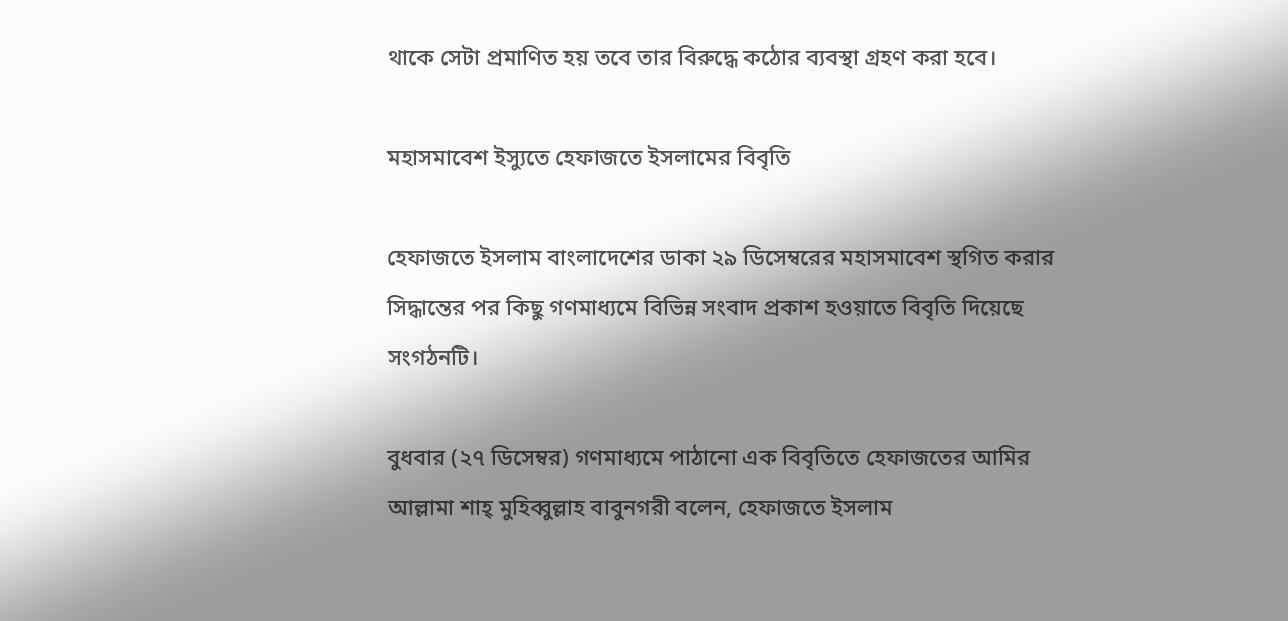থাকে সেটা প্রমাণিত হয় তবে তার বিরুদ্ধে কঠোর ব্যবস্থা গ্রহণ করা হবে।

মহাসমাবেশ ইস্যুতে হেফাজতে ইসলামের বিবৃতি

হেফাজতে ইসলাম বাংলাদেশের ডাকা ২৯ ডিসেম্বরের মহাসমাবেশ স্থগিত করার সিদ্ধান্তের পর কিছু গণমাধ্যমে বিভিন্ন সংবাদ প্রকাশ হওয়াতে বিবৃতি দিয়েছে সংগঠনটি।

বুধবার (২৭ ডিসেম্বর) গণমাধ্যমে পাঠানো এক বিবৃতিতে হেফাজতের আমির আল্লামা শাহ্ মুহিব্বুল্লাহ বাবুনগরী বলেন, হেফাজতে ইসলাম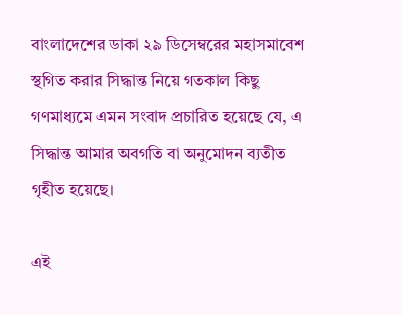বাংলাদেশের ডাকা ২৯ ডিসেম্বরের মহাসমাবেশ স্থগিত করার সিদ্ধান্ত নিয়ে গতকাল কিছু গণমাধ্যমে এমন সংবাদ প্রচারিত হয়েছে যে, এ সিদ্ধান্ত আমার অবগতি বা অনুমোদন ব্যতীত গৃহীত হয়েছে।

এই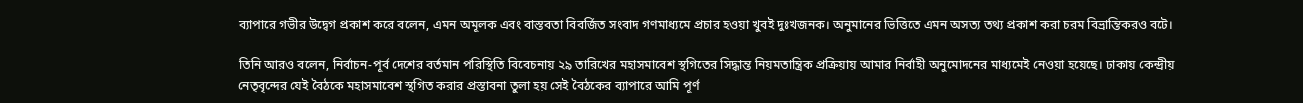ব্যাপারে গভীর উদ্বেগ প্রকাশ করে বলেন, এমন অমূলক এবং বাস্তবতা বিবর্জিত সংবাদ গণমাধ্যমে প্রচার হওয়া খুবই দুঃখজনক। অনুমানের ভিত্তিতে এমন অসত্য তথ্য প্রকাশ করা চরম বিভ্রান্তিকরও বটে।

তিনি আরও বলেন, নির্বাচন-পূর্ব দেশের বর্তমান পরিস্থিতি বিবেচনায় ২৯ তারিখের মহাসমাবেশ স্থগিতের সিদ্ধান্ত নিয়মতান্ত্রিক প্রক্রিয়ায় আমার নির্বাহী অনুমোদনের মাধ্যমেই নেওয়া হয়েছে। ঢাকায় কেন্দ্রীয় নেতৃবৃন্দের যেই বৈঠকে মহাসমাবেশ স্থগিত করার প্রস্তাবনা তুলা হয় সেই বৈঠকের ব্যাপারে আমি পূর্ণ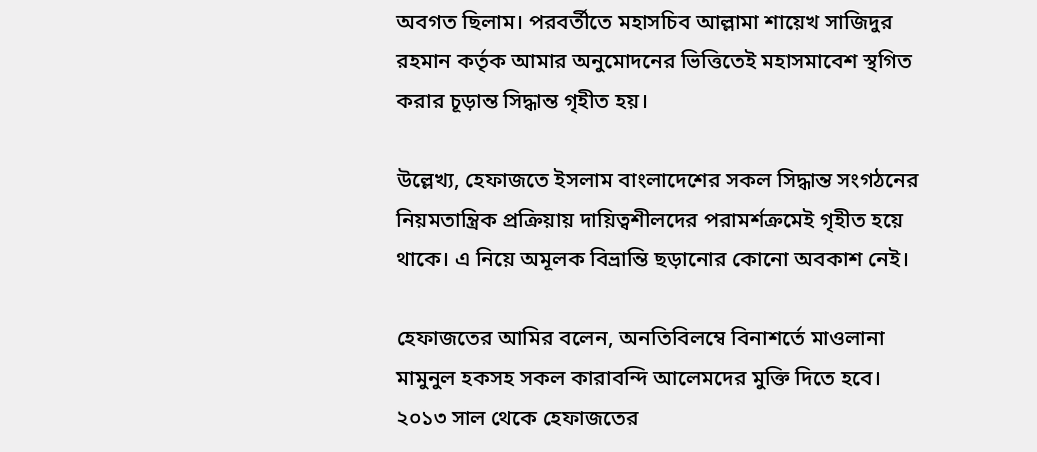অবগত ছিলাম। পরবর্তীতে মহাসচিব আল্লামা শায়েখ সাজিদুর রহমান কর্তৃক আমার অনুমোদনের ভিত্তিতেই মহাসমাবেশ স্থগিত করার চূড়ান্ত সিদ্ধান্ত গৃহীত হয়।

উল্লেখ্য, হেফাজতে ইসলাম বাংলাদেশের সকল সিদ্ধান্ত সংগঠনের নিয়মতান্ত্রিক প্রক্রিয়ায় দায়িত্বশীলদের পরামর্শক্রমেই গৃহীত হয়ে থাকে। এ নিয়ে অমূলক বিভ্রান্তি ছড়ানোর কোনো অবকাশ নেই।

হেফাজতের আমির বলেন, অনতিবিলম্বে বিনাশর্তে মাওলানা মামুনুল হকসহ সকল কারাবন্দি আলেমদের মুক্তি দিতে হবে। ২০১৩ সাল থেকে হেফাজতের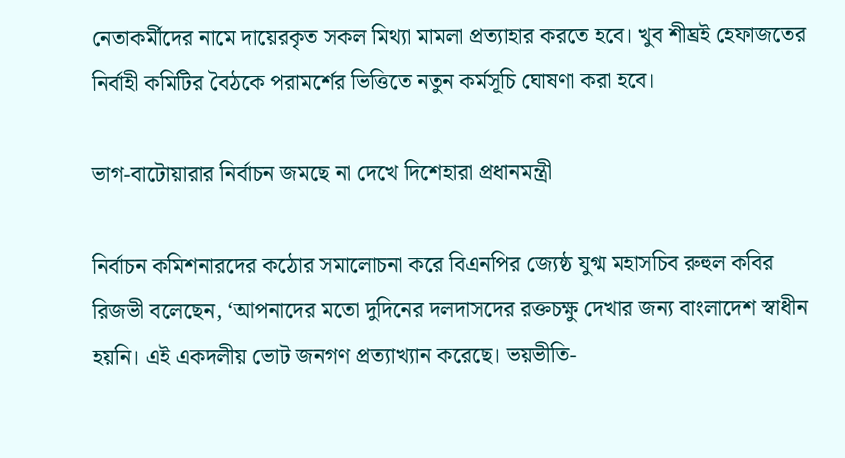নেতাকর্মীদের নামে দায়েরকৃত সকল মিথ্যা মামলা প্রত্যাহার করতে হবে। খুব শীঘ্রই হেফাজতের নির্বাহী কমিটির বৈঠকে পরামর্শের ভিত্তিতে নতুন কর্মসূচি ঘোষণা করা হবে।

ভাগ-বাটোয়ারার নির্বাচন জমছে না দেখে দিশেহারা প্রধানমন্ত্রী

নির্বাচন কমিশনারদের কঠোর সমালোচনা করে বিএনপির জ্যেষ্ঠ যুগ্ম মহাসচিব রুহুল কবির রিজভী বলেছেন, ‘আপনাদের মতো দুদিনের দলদাসদের রক্তচক্ষু দেখার জন্য বাংলাদেশ স্বাধীন হয়নি। এই একদলীয় ভোট জনগণ প্রত্যাখ্যান করেছে। ভয়ভীতি-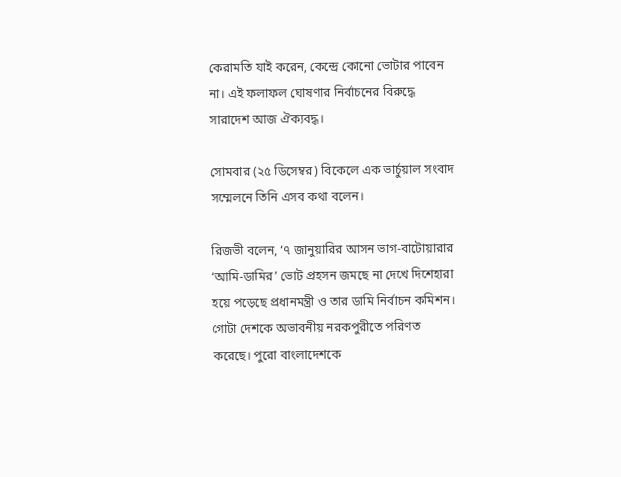কেরামতি যাই করেন, কেন্দ্রে কোনো ভোটার পাবেন না। এই ফলাফল ঘোষণার নির্বাচনের বিরুদ্ধে সারাদেশ আজ ঐক্যবদ্ধ।

সোমবার (২৫ ডিসেম্বর) বিকেলে এক ভার্চুয়াল সংবাদ সম্মেলনে তিনি এসব কথা বলেন।

রিজভী বলেন, ‘৭ জানুয়ারির আসন ভাগ-বাটোয়ারার ‘আমি-ডামির’ ভোট প্রহসন জমছে না দেখে দিশেহারা হয়ে পড়েছে প্রধানমন্ত্রী ও তার ডামি নির্বাচন কমিশন। গোটা দেশকে অভাবনীয় নরকপুরীতে পরিণত করেছে। পুরো বাংলাদেশকে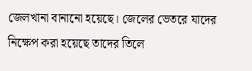জেলখানা বানানো হয়েছে। জেলের ভেতরে যাদের নিক্ষেপ করা হয়েছে তাদের তিলে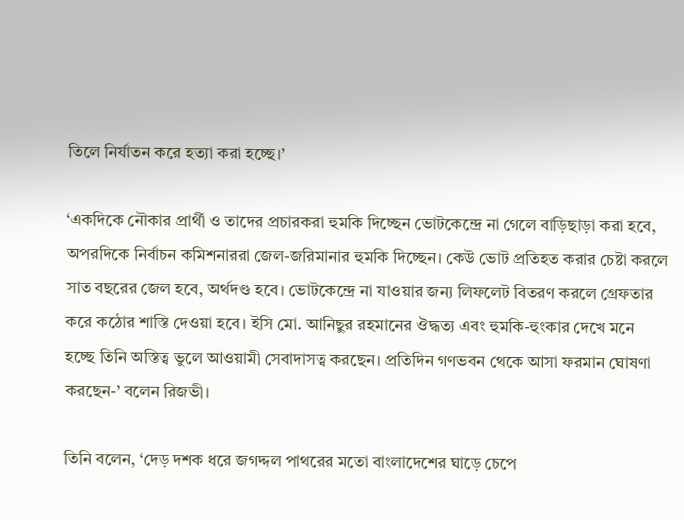তিলে নির্যাতন করে হত্যা করা হচ্ছে।’

‘একদিকে নৌকার প্রার্থী ও তাদের প্রচারকরা হুমকি দিচ্ছেন ভোটকেন্দ্রে না গেলে বাড়িছাড়া করা হবে, অপরদিকে নির্বাচন কমিশনাররা জেল-জরিমানার হুমকি দিচ্ছেন। কেউ ভোট প্রতিহত করার চেষ্টা করলে সাত বছরের জেল হবে, অর্থদণ্ড হবে। ভোটকেন্দ্রে না যাওয়ার জন্য লিফলেট বিতরণ করলে গ্রেফতার করে কঠোর শাস্তি দেওয়া হবে। ইসি মো. আনিছুর রহমানের ঔদ্ধত্য এবং হুমকি-হুংকার দেখে মনে হচ্ছে তিনি অস্তিত্ব ভুলে আওয়ামী সেবাদাসত্ব করছেন। প্রতিদিন গণভবন থেকে আসা ফরমান ঘোষণা করছেন-’ বলেন রিজভী।

তিনি বলেন, ‘দেড় দশক ধরে জগদ্দল পাথরের মতো বাংলাদেশের ঘাড়ে চেপে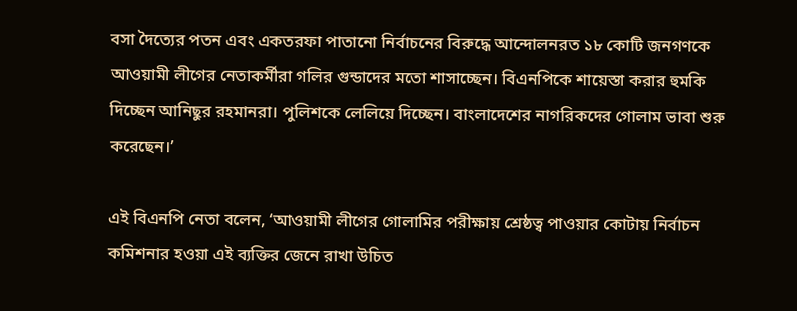বসা দৈত্যের পতন এবং একতরফা পাতানো নির্বাচনের বিরুদ্ধে আন্দোলনরত ১৮ কোটি জনগণকে আওয়ামী লীগের নেতাকর্মীরা গলির গুন্ডাদের মতো শাসাচ্ছেন। বিএনপিকে শায়েস্তা করার হুমকি দিচ্ছেন আনিছুর রহমানরা। পুলিশকে লেলিয়ে দিচ্ছেন। বাংলাদেশের নাগরিকদের গোলাম ভাবা শুরু করেছেন।’

এই বিএনপি নেতা বলেন, ‘আওয়ামী লীগের গোলামির পরীক্ষায় শ্রেষ্ঠত্ব পাওয়ার কোটায় নির্বাচন কমিশনার হওয়া এই ব্যক্তির জেনে রাখা উচিত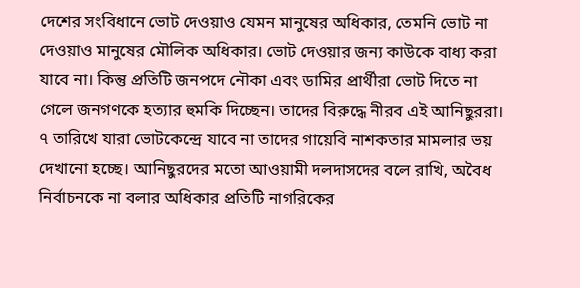দেশের সংবিধানে ভোট দেওয়াও যেমন মানুষের অধিকার, তেমনি ভোট না দেওয়াও মানুষের মৌলিক অধিকার। ভোট দেওয়ার জন্য কাউকে বাধ্য করা যাবে না। কিন্তু প্রতিটি জনপদে নৌকা এবং ডামির প্রার্থীরা ভোট দিতে না গেলে জনগণকে হত্যার হুমকি দিচ্ছেন। তাদের বিরুদ্ধে নীরব এই আনিছুররা। ৭ তারিখে যারা ভোটকেন্দ্রে যাবে না তাদের গায়েবি নাশকতার মামলার ভয় দেখানো হচ্ছে। আনিছুরদের মতো আওয়ামী দলদাসদের বলে রাখি, অবৈধ নির্বাচনকে না বলার অধিকার প্রতিটি নাগরিকের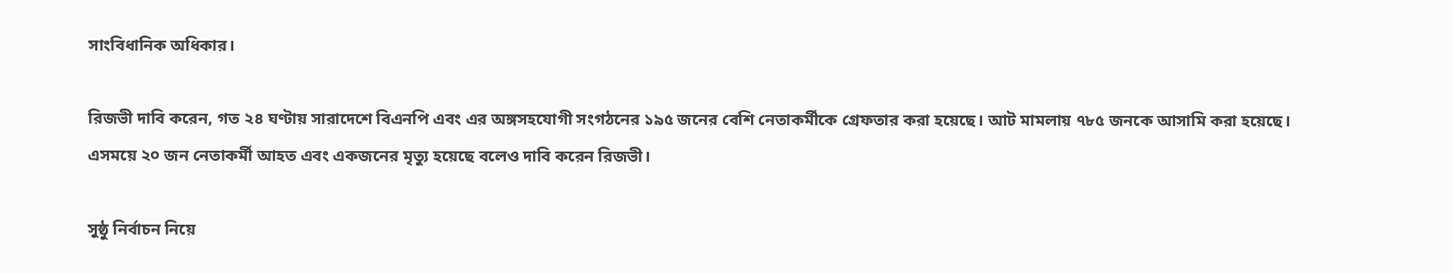সাংবিধানিক অধিকার।

রিজভী দাবি করেন, গত ২৪ ঘণ্টায় সারাদেশে বিএনপি এবং এর অঙ্গসহযোগী সংগঠনের ১৯৫ জনের বেশি নেতাকর্মীকে গ্রেফতার করা হয়েছে। আট মামলায় ৭৮৫ জনকে আসামি করা হয়েছে। এসময়ে ২০ জন নেতাকর্মী আহত এবং একজনের মৃত্যু হয়েছে বলেও দাবি করেন রিজভী।

সুষ্ঠু নির্বাচন নিয়ে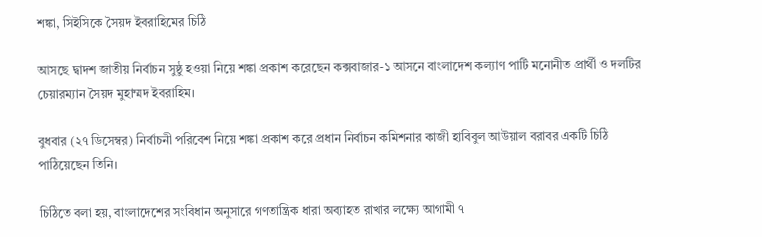শঙ্কা, সিইসিকে সৈয়দ ইবরাহিমের চিঠি

আসছে দ্বাদশ জাতীয় নির্বাচন সুষ্ঠু হওয়া নিয়ে শঙ্কা প্রকাশ করেছেন কক্সবাজার-১ আসনে বাংলাদেশ কল্যাণ পার্টি মনোনীত প্রার্থী ও দলটির চেয়ারম্যান সৈয়দ মুহাম্মদ ইবরাহিম।

বুধবার (২৭ ডিসেম্বর) নির্বাচনী পরিবেশ নিয়ে শঙ্কা প্রকাশ করে প্রধান নির্বাচন কমিশনার কাজী হাবিবুল আউয়াল বরাবর একটি চিঠি পাঠিয়েছেন তিনি।

চিঠিতে বলা হয়, বাংলাদেশের সংবিধান অনুসারে গণতান্ত্রিক ধারা অব্যাহত রাখার লক্ষ্যে আগামী ৭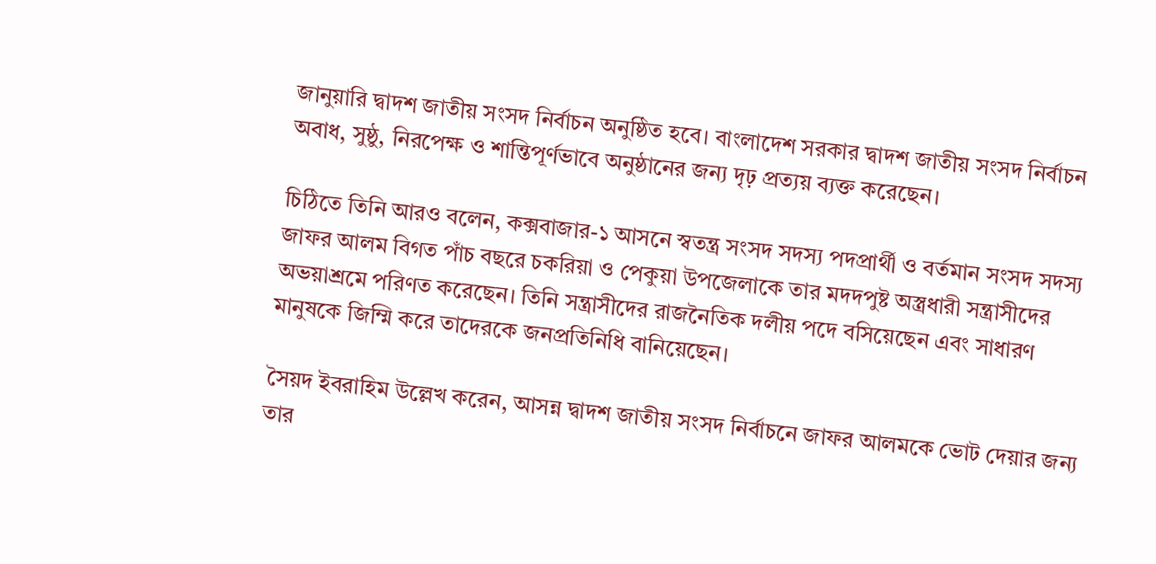জানুয়ারি দ্বাদশ জাতীয় সংসদ নির্বাচন অনুষ্ঠিত হবে। বাংলাদেশ সরকার দ্বাদশ জাতীয় সংসদ নির্বাচন অবাধ, সুষ্ঠু, নিরপেক্ষ ও শান্তিপূর্ণভাবে অনুষ্ঠানের জন্য দৃঢ় প্রত্যয় ব্যক্ত করেছেন।

চিঠিতে তিনি আরও বলেন, কক্সবাজার-১ আসনে স্বতন্ত্র সংসদ সদস্য পদপ্রার্থী ও বর্তমান সংসদ সদস্য জাফর আলম বিগত পাঁচ বছরে চকরিয়া ও পেকুয়া উপজেলাকে তার মদদপুষ্ট অস্ত্রধারী সন্ত্রাসীদের অভয়াশ্রমে পরিণত করেছেন। তিনি সন্ত্রাসীদের রাজনৈতিক দলীয় পদে বসিয়েছেন এবং সাধারণ মানুষকে জিম্মি করে তাদেরকে জনপ্রতিনিধি বানিয়েছেন।

সৈয়দ ইবরাহিম উল্লেখ করেন, আসন্ন দ্বাদশ জাতীয় সংসদ নির্বাচনে জাফর আলমকে ভোট দেয়ার জন্য তার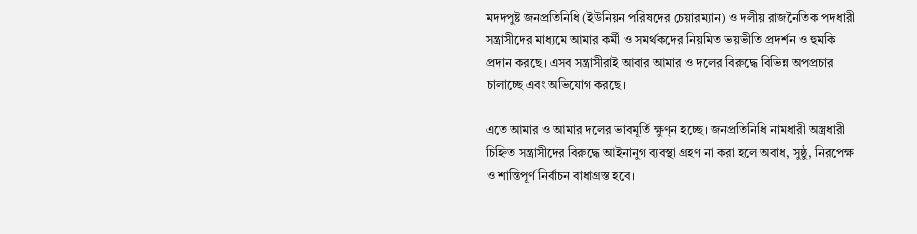মদদপুষ্ট জনপ্রতিনিধি (ইউনিয়ন পরিষদের চেয়ারম্যান) ও দলীয় রাজনৈতিক পদধারী সন্ত্রাসীদের মাধ্যমে আমার কর্মী ও সমর্থকদের নিয়মিত ভয়ভীতি প্রদর্শন ও হুমকি প্রদান করছে। এসব সন্ত্রাসীরাই আবার আমার ও দলের বিরুদ্ধে বিভিন্ন অপপ্রচার চালাচ্ছে এবং অভিযোগ করছে।

এতে আমার ও আমার দলের ভাবমূর্তি ক্ষুণ্ন হচ্ছে। জনপ্রতিনিধি নামধারী অস্ত্রধারী চিহ্নিত সন্ত্রাসীদের বিরুদ্ধে আইনানুগ ব্যবস্থা গ্রহণ না করা হলে অবাধ, সুষ্ঠু, নিরপেক্ষ ও শান্তিপূর্ণ নির্বাচন বাধাগ্রস্ত হবে।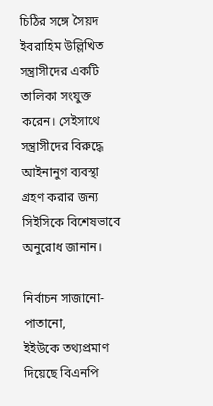চিঠির সঙ্গে সৈয়দ ইবরাহিম উল্লিখিত সন্ত্রাসীদের একটি তালিকা সংযুক্ত করেন। সেইসাথে সন্ত্রাসীদের বিরুদ্ধে আইনানুগ ব্যবস্থা গ্রহণ করার জন্য সিইসিকে বিশেষভাবে অনুরোধ জানান।

নির্বাচন সাজানো-পাতানো, ইইউকে ‌তথ্যপ্রমাণ দিয়েছে বিএনপি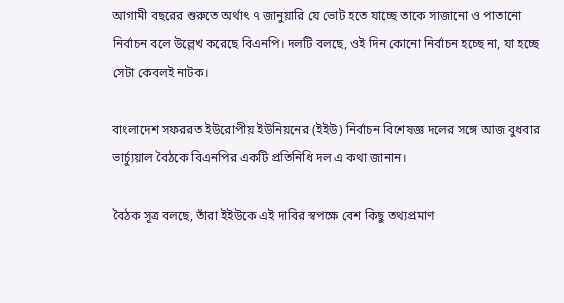আগামী বছরের শুরুতে অর্থাৎ ৭ জানুয়ারি যে ভোট হতে যাচ্ছে তাকে সাজানো ও পাতানো নির্বাচন বলে উল্লেখ করেছে বিএনপি। দলটি বলছে, ওই দিন কোনো নির্বাচন হচ্ছে না, যা হচ্ছে সেটা কেবলই নাটক।

বাংলাদেশ সফররত ইউরোপীয় ইউনিয়নের (ইইউ) নির্বাচন বিশেষজ্ঞ দলের সঙ্গে আজ বুধবার ভার্চ্যুয়াল বৈঠকে বিএনপির একটি প্রতিনিধি দল এ কথা জানান।

বৈঠক সূত্র বলছে, তাঁরা ইইউকে এই দাবির স্বপক্ষে বেশ কিছু তথ্যপ্রমাণ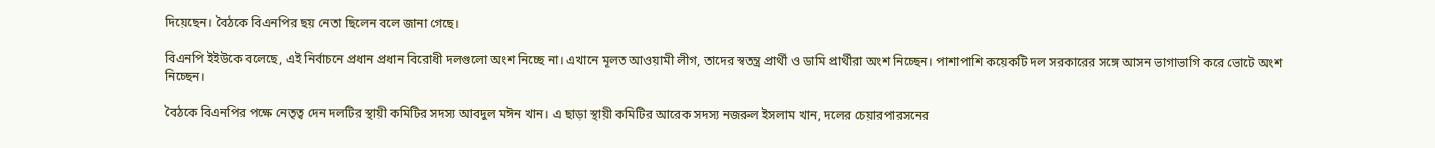দিয়েছেন। বৈঠকে বিএনপির ছয় নেতা ছিলেন বলে জানা গেছে।

বিএনপি ইইউকে বলেছে, এই নির্বাচনে প্রধান প্রধান বিরোধী দলগুলো অংশ নিচ্ছে না। এখানে মূলত আওয়ামী লীগ, তাদের স্বতন্ত্র প্রার্থী ও ডামি প্রার্থীরা অংশ নিচ্ছেন। পাশাপাশি কয়েকটি দল সরকারের সঙ্গে আসন ভাগাভাগি করে ভোটে অংশ নিচ্ছেন।

বৈঠকে বিএনপির পক্ষে নেতৃত্ব দেন দলটির স্থায়ী কমিটির সদস্য আবদুল মঈন খান। এ ছাড়া স্থায়ী কমিটির আরেক সদস্য নজরুল ইসলাম খান, দলের চেয়ারপারসনের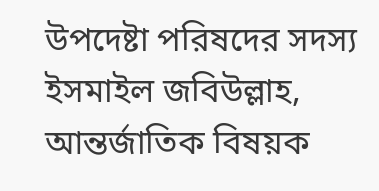উপদেষ্টা পরিষদের সদস্য ইসমাইল জবিউল্লাহ, আন্তর্জাতিক বিষয়ক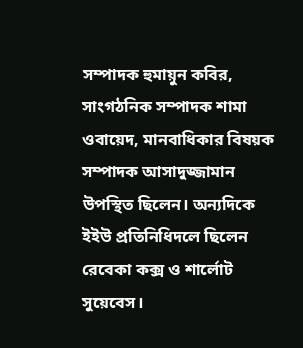সম্পাদক হুমায়ুন কবির, সাংগঠনিক সম্পাদক শামা ওবায়েদ, মানবাধিকার বিষয়ক সম্পাদক আসাদুজ্জামান উপস্থিত ছিলেন। অন্যদিকে ইইউ প্রতিনিধিদলে ছিলেন রেবেকা কক্স ও শার্লোট সুয়েবেস।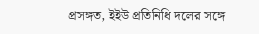প্রসঙ্গত, ইইউ প্রতিনিধি দলের সঙ্গে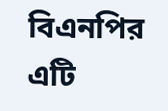বিএনপির এটি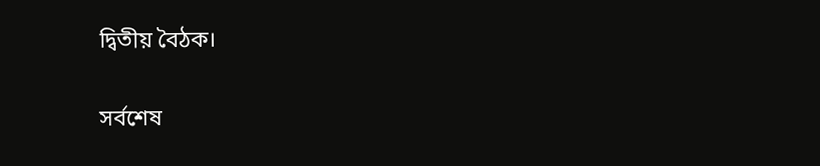দ্বিতীয় বৈঠক।

সর্বশেষ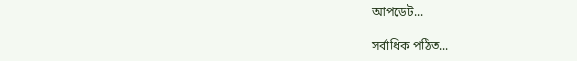আপডেট...

সর্বাধিক পঠিত...